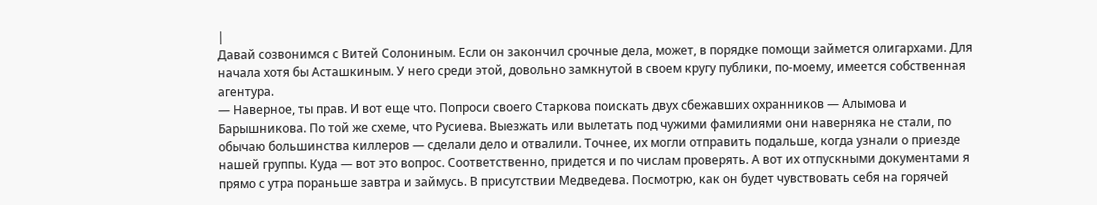|
Давай созвонимся с Витей Солониным. Если он закончил срочные дела, может, в порядке помощи займется олигархами. Для начала хотя бы Асташкиным. У него среди этой, довольно замкнутой в своем кругу публики, по-моему, имеется собственная агентура.
— Наверное, ты прав. И вот еще что. Попроси своего Старкова поискать двух сбежавших охранников — Алымова и Барышникова. По той же схеме, что Русиева. Выезжать или вылетать под чужими фамилиями они наверняка не стали, по обычаю большинства киллеров — сделали дело и отвалили. Точнее, их могли отправить подальше, когда узнали о приезде нашей группы. Куда — вот это вопрос. Соответственно, придется и по числам проверять. А вот их отпускными документами я прямо с утра пораньше завтра и займусь. В присутствии Медведева. Посмотрю, как он будет чувствовать себя на горячей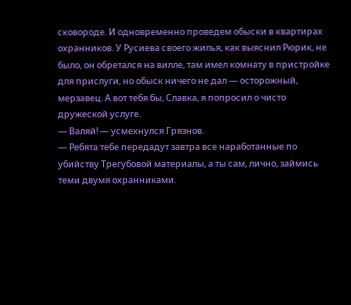сковороде. И одновременно проведем обыски в квартирах охранников. У Русиева своего жилья, как выяснил Рюрик, не было, он обретался на вилле, там имел комнату в пристройке для прислуги, но обыск ничего не дал — осторожный, мерзавец. А вот тебя бы, Славка, я попросил о чисто дружеской услуге.
— Валяй! — усмехнулся Грязнов.
— Ребята тебе передадут завтра все наработанные по убийству Трегубовой материалы, а ты сам, лично, займись теми двумя охранниками.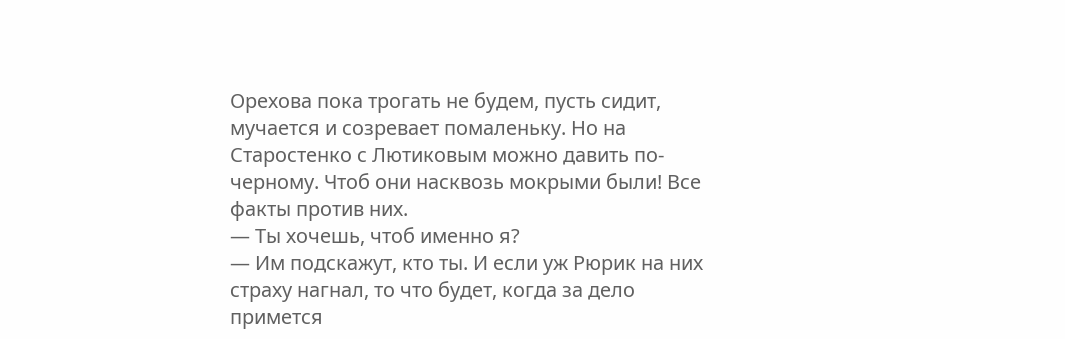Орехова пока трогать не будем, пусть сидит, мучается и созревает помаленьку. Но на Старостенко с Лютиковым можно давить по-черному. Чтоб они насквозь мокрыми были! Все факты против них.
— Ты хочешь, чтоб именно я?
— Им подскажут, кто ты. И если уж Рюрик на них страху нагнал, то что будет, когда за дело примется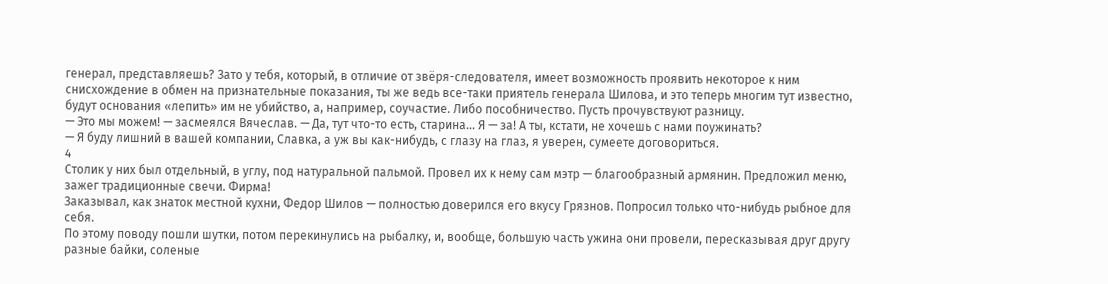генерал, представляешь? Зато у тебя, который, в отличие от звёря-следователя, имеет возможность проявить некоторое к ним снисхождение в обмен на признательные показания, ты же ведь все-таки приятель генерала Шилова, и это теперь многим тут известно, будут основания «лепить» им не убийство, а, например, соучастие. Либо пособничество. Пусть прочувствуют разницу.
— Это мы можем! — засмеялся Вячеслав. — Да, тут что-то есть, старина… Я — за! А ты, кстати, не хочешь с нами поужинать?
— Я буду лишний в вашей компании, Славка, а уж вы как-нибудь, с глазу на глаз, я уверен, сумеете договориться.
4
Столик у них был отдельный, в углу, под натуральной пальмой. Провел их к нему сам мэтр — благообразный армянин. Предложил меню, зажег традиционные свечи. Фирма!
Заказывал, как знаток местной кухни, Федор Шилов — полностью доверился его вкусу Грязнов. Попросил только что-нибудь рыбное для себя.
По этому поводу пошли шутки, потом перекинулись на рыбалку, и, вообще, большую часть ужина они провели, пересказывая друг другу разные байки, соленые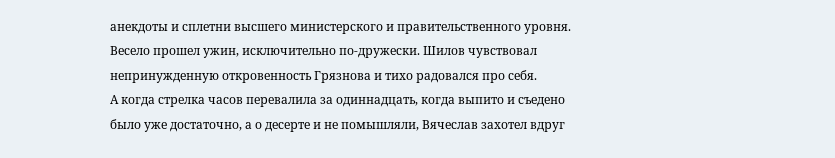анекдоты и сплетни высшего министерского и правительственного уровня. Весело прошел ужин, исключительно по-дружески. Шилов чувствовал непринужденную откровенность Грязнова и тихо радовался про себя.
А когда стрелка часов перевалила за одиннадцать, когда выпито и съедено было уже достаточно, а о десерте и не помышляли, Вячеслав захотел вдруг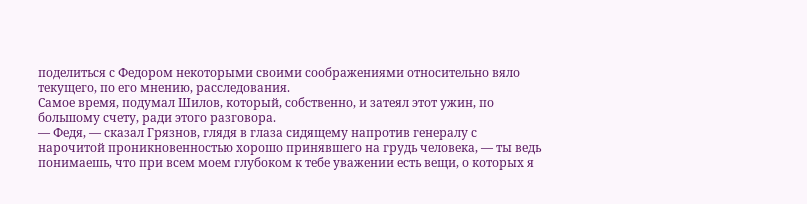поделиться с Федором некоторыми своими соображениями относительно вяло текущего, по его мнению, расследования.
Самое время, подумал Шилов, который, собственно, и затеял этот ужин, по большому счету, ради этого разговора.
— Федя, — сказал Грязнов, глядя в глаза сидящему напротив генералу с нарочитой проникновенностью хорошо принявшего на грудь человека, — ты ведь понимаешь, что при всем моем глубоком к тебе уважении есть вещи, о которых я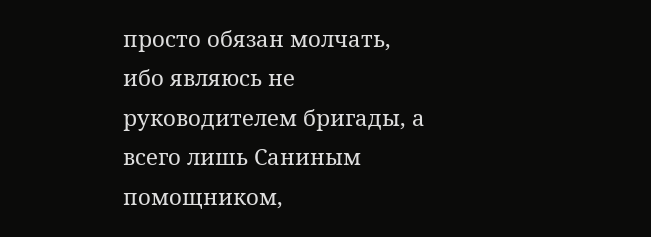просто обязан молчать, ибо являюсь не руководителем бригады, а всего лишь Саниным помощником,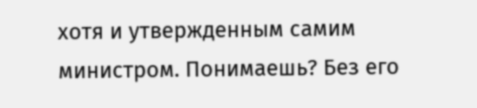хотя и утвержденным самим министром. Понимаешь? Без его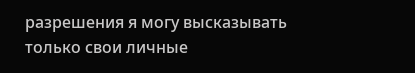разрешения я могу высказывать только свои личные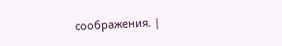соображения. |